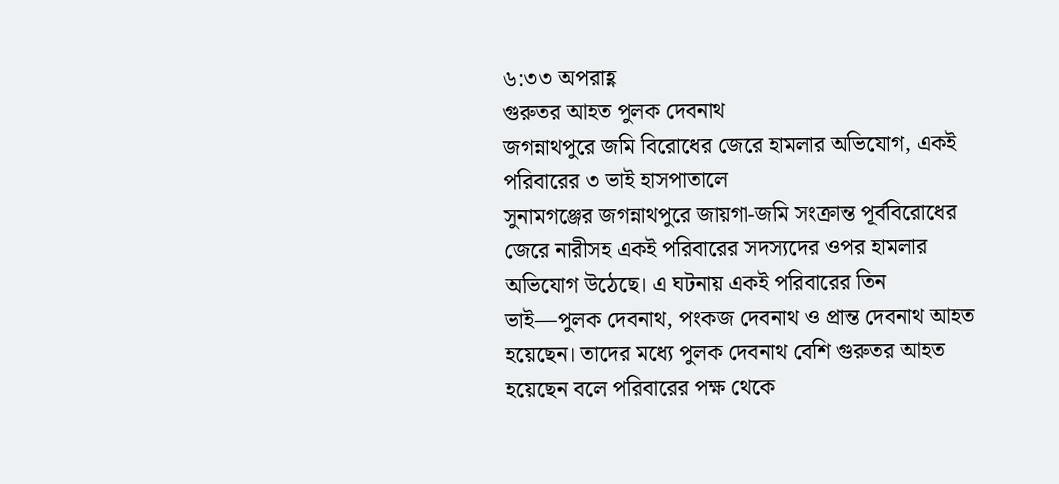৬:৩৩ অপরাহ্ণ
গুরুতর আহত পুলক দেবনাথ
জগন্নাথপুরে জমি বিরোধের জেরে হামলার অভিযোগ, একই পরিবারের ৩ ভাই হাসপাতালে
সুনামগঞ্জের জগন্নাথপুরে জায়গা-জমি সংক্রান্ত পূর্ববিরোধের জেরে নারীসহ একই পরিবারের সদস্যদের ওপর হামলার অভিযোগ উঠেছে। এ ঘটনায় একই পরিবারের তিন ভাই—পুলক দেবনাথ, পংকজ দেবনাথ ও প্রান্ত দেবনাথ আহত হয়েছেন। তাদের মধ্যে পুলক দেবনাথ বেশি গুরুতর আহত হয়েছেন বলে পরিবারের পক্ষ থেকে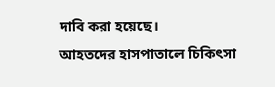দাবি করা হয়েছে।
আহতদের হাসপাতালে চিকিৎসা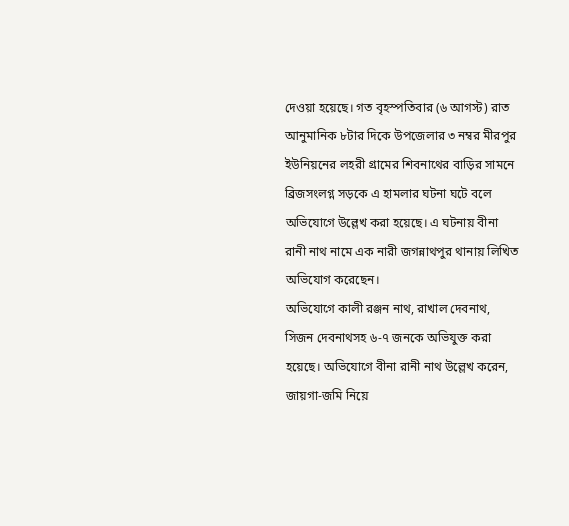দেওয়া হয়েছে। গত বৃহস্পতিবার (৬ আগস্ট) রাত আনুমানিক ৮টার দিকে উপজেলার ৩ নম্বর মীরপুর ইউনিয়নের লহরী গ্রামের শিবনাথের বাড়ির সামনে ব্রিজসংলগ্ন সড়কে এ হামলার ঘটনা ঘটে বলে অভিযোগে উল্লেখ করা হয়েছে। এ ঘটনায় বীনা রানী নাথ নামে এক নারী জগন্নাথপুর থানায় লিখিত অভিযোগ করেছেন।
অভিযোগে কালী রঞ্জন নাথ, রাখাল দেবনাথ, সিজন দেবনাথসহ ৬-৭ জনকে অভিযুক্ত করা হয়েছে। অভিযোগে বীনা রানী নাথ উল্লেখ করেন, জায়গা-জমি নিয়ে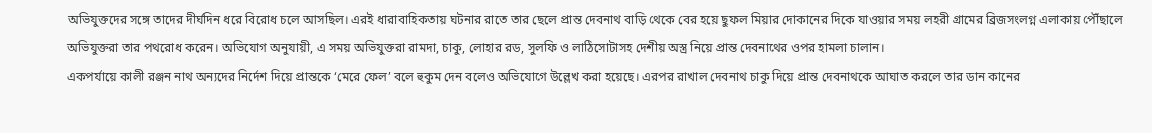অভিযুক্তদের সঙ্গে তাদের দীর্ঘদিন ধরে বিরোধ চলে আসছিল। এরই ধারাবাহিকতায় ঘটনার রাতে তার ছেলে প্রান্ত দেবনাথ বাড়ি থেকে বের হয়ে ছুফল মিয়ার দোকানের দিকে যাওয়ার সময় লহরী গ্রামের ব্রিজসংলগ্ন এলাকায় পৌঁছালে অভিযুক্তরা তার পথরোধ করেন। অভিযোগ অনুযায়ী, এ সময় অভিযুক্তরা রামদা, চাকু, লোহার রড, সুলফি ও লাঠিসোটাসহ দেশীয় অস্ত্র নিয়ে প্রান্ত দেবনাথের ওপর হামলা চালান।
একপর্যায়ে কালী রঞ্জন নাথ অন্যদের নির্দেশ দিয়ে প্রান্তকে ‘মেরে ফেল’ বলে হুকুম দেন বলেও অভিযোগে উল্লেখ করা হয়েছে। এরপর রাখাল দেবনাথ চাকু দিয়ে প্রান্ত দেবনাথকে আঘাত করলে তার ডান কানের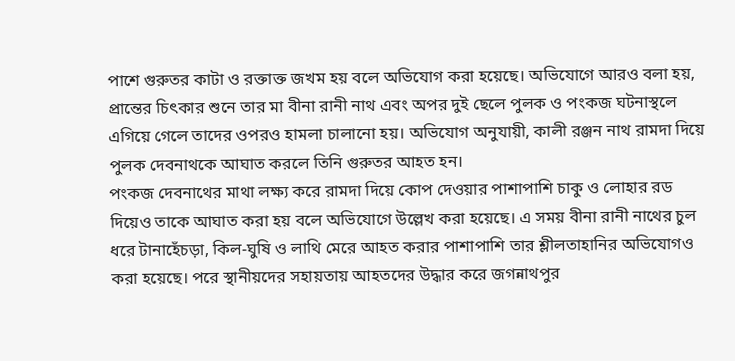পাশে গুরুতর কাটা ও রক্তাক্ত জখম হয় বলে অভিযোগ করা হয়েছে। অভিযোগে আরও বলা হয়, প্রান্তের চিৎকার শুনে তার মা বীনা রানী নাথ এবং অপর দুই ছেলে পুলক ও পংকজ ঘটনাস্থলে এগিয়ে গেলে তাদের ওপরও হামলা চালানো হয়। অভিযোগ অনুযায়ী, কালী রঞ্জন নাথ রামদা দিয়ে পুলক দেবনাথকে আঘাত করলে তিনি গুরুতর আহত হন।
পংকজ দেবনাথের মাথা লক্ষ্য করে রামদা দিয়ে কোপ দেওয়ার পাশাপাশি চাকু ও লোহার রড দিয়েও তাকে আঘাত করা হয় বলে অভিযোগে উল্লেখ করা হয়েছে। এ সময় বীনা রানী নাথের চুল ধরে টানাহেঁচড়া, কিল-ঘুষি ও লাথি মেরে আহত করার পাশাপাশি তার শ্লীলতাহানির অভিযোগও করা হয়েছে। পরে স্থানীয়দের সহায়তায় আহতদের উদ্ধার করে জগন্নাথপুর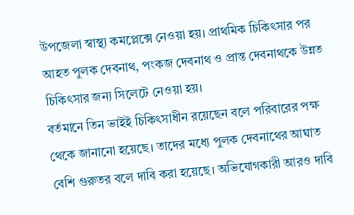উপজেলা স্বাস্থ্য কমপ্লেক্সে নেওয়া হয়। প্রাথমিক চিকিৎসার পর আহত পুলক দেবনাথ, পংকজ দেবনাথ ও প্রান্ত দেবনাথকে উন্নত চিকিৎসার জন্য সিলেটে নেওয়া হয়।
বর্তমানে তিন ভাইই চিকিৎসাধীন রয়েছেন বলে পরিবারের পক্ষ থেকে জানানো হয়েছে। তাদের মধ্যে পুলক দেবনাথের আঘাত বেশি গুরুতর বলে দাবি করা হয়েছে। অভিযোগকারী আরও দাবি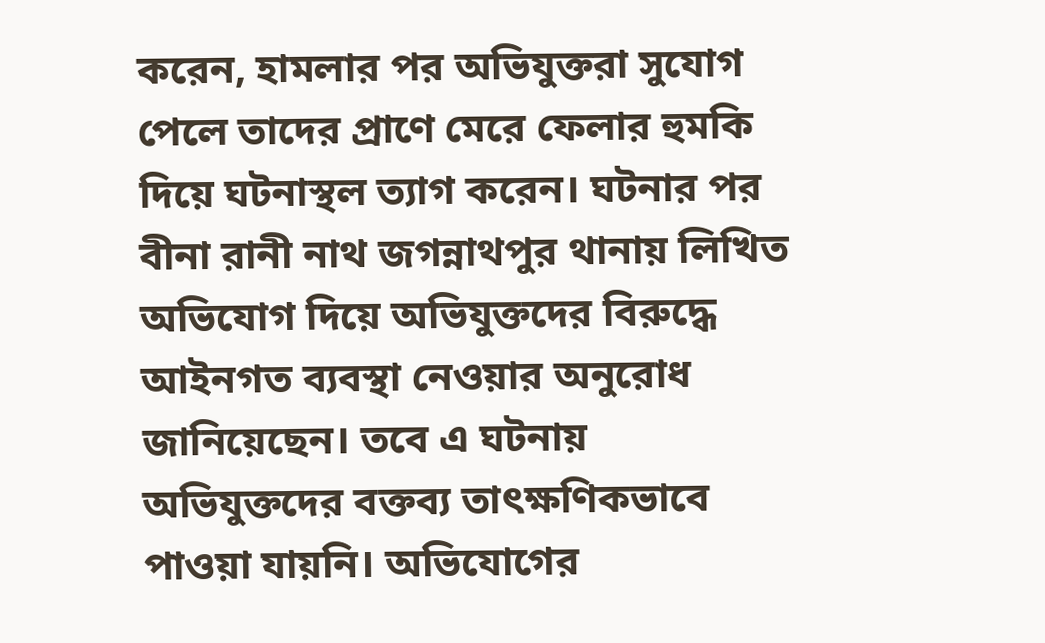করেন, হামলার পর অভিযুক্তরা সুযোগ পেলে তাদের প্রাণে মেরে ফেলার হুমকি দিয়ে ঘটনাস্থল ত্যাগ করেন। ঘটনার পর বীনা রানী নাথ জগন্নাথপুর থানায় লিখিত অভিযোগ দিয়ে অভিযুক্তদের বিরুদ্ধে আইনগত ব্যবস্থা নেওয়ার অনুরোধ জানিয়েছেন। তবে এ ঘটনায় অভিযুক্তদের বক্তব্য তাৎক্ষণিকভাবে পাওয়া যায়নি। অভিযোগের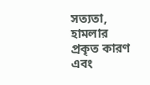সত্যতা, হামলার প্রকৃত কারণ এবং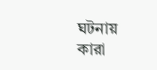ঘটনায় কারা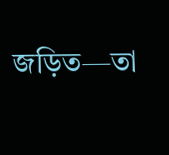জড়িত—তা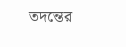তদন্তের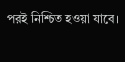পরই নিশ্চিত হওয়া যাবে।